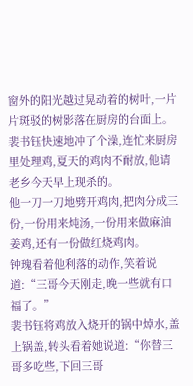窗外的阳光越过晃动着的树叶,一片片斑驳的树影落在厨房的台面上。
裴书钰快速地冲了个澡,连忙来厨房里处理鸡,夏天的鸡肉不耐放,他请老乡今天早上现杀的。
他一刀一刀地劈开鸡肉,把肉分成三份,一份用来炖汤,一份用来做麻油姜鸡,还有一份做红烧鸡肉。
钟瑰看着他利落的动作,笑着说道:“三哥今天刚走,晚一些就有口福了。”
裴书钰将鸡放入烧开的锅中焯水,盖上锅盖,转头看着她说道:“你替三哥多吃些,下回三哥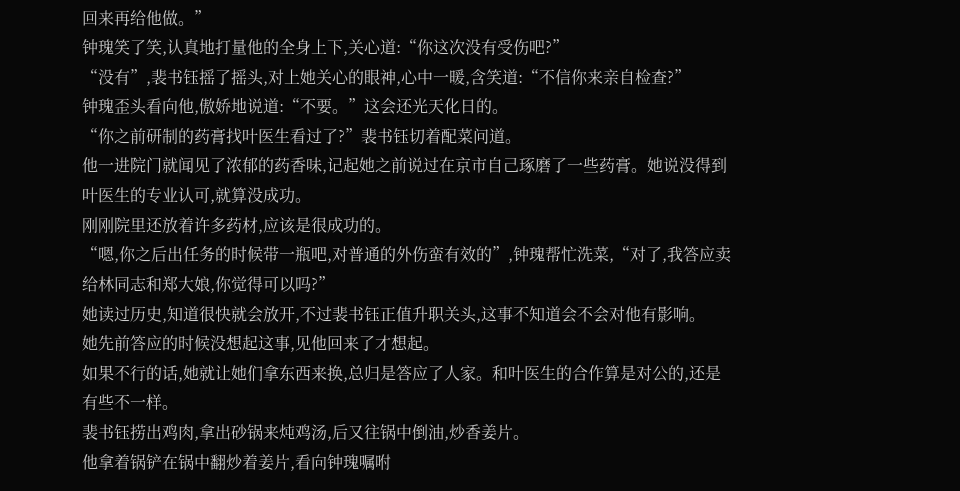回来再给他做。”
钟瑰笑了笑,认真地打量他的全身上下,关心道:“你这次没有受伤吧?”
“没有”,裴书钰摇了摇头,对上她关心的眼神,心中一暖,含笑道:“不信你来亲自检查?”
钟瑰歪头看向他,傲娇地说道:“不要。”这会还光天化日的。
“你之前研制的药膏找叶医生看过了?”裴书钰切着配菜问道。
他一进院门就闻见了浓郁的药香味,记起她之前说过在京市自己琢磨了一些药膏。她说没得到叶医生的专业认可,就算没成功。
刚刚院里还放着许多药材,应该是很成功的。
“嗯,你之后出任务的时候带一瓶吧,对普通的外伤蛮有效的”,钟瑰帮忙洗菜,“对了,我答应卖给林同志和郑大娘,你觉得可以吗?”
她读过历史,知道很快就会放开,不过裴书钰正值升职关头,这事不知道会不会对他有影响。
她先前答应的时候没想起这事,见他回来了才想起。
如果不行的话,她就让她们拿东西来换,总归是答应了人家。和叶医生的合作算是对公的,还是有些不一样。
裴书钰捞出鸡肉,拿出砂锅来炖鸡汤,后又往锅中倒油,炒香姜片。
他拿着锅铲在锅中翻炒着姜片,看向钟瑰嘱咐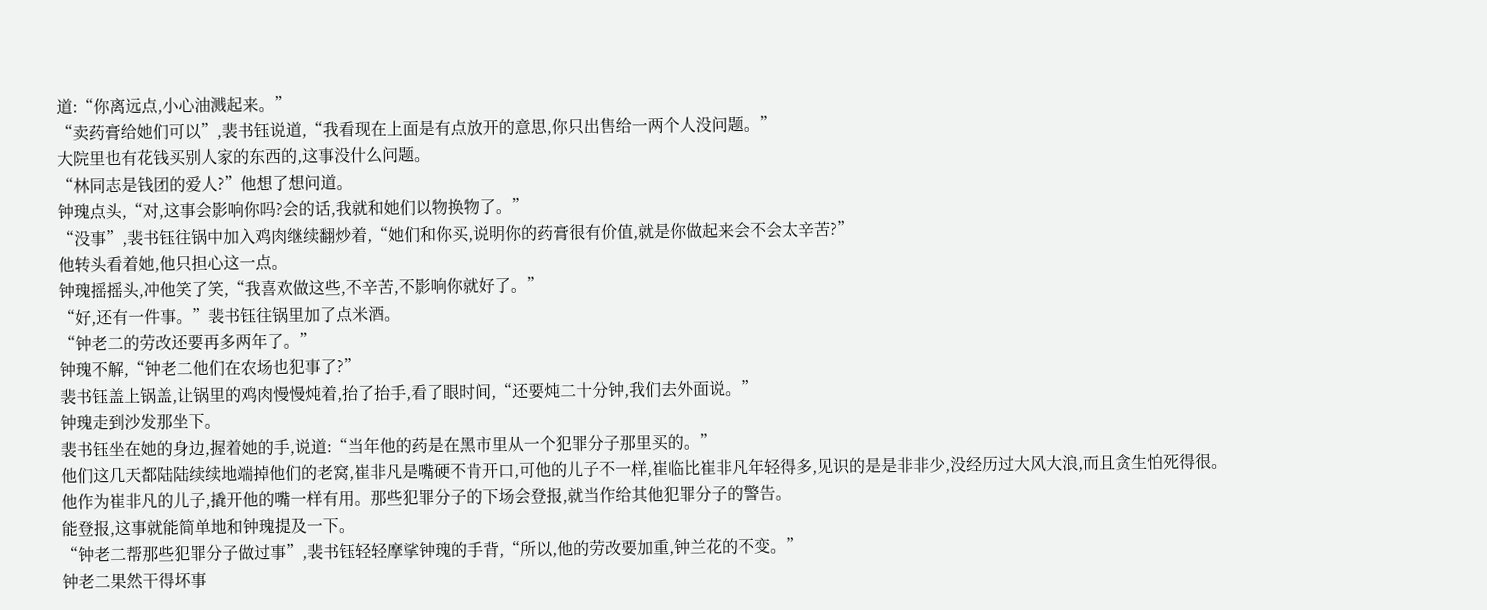道:“你离远点,小心油溅起来。”
“卖药膏给她们可以”,裴书钰说道,“我看现在上面是有点放开的意思,你只出售给一两个人没问题。”
大院里也有花钱买别人家的东西的,这事没什么问题。
“林同志是钱团的爱人?”他想了想问道。
钟瑰点头,“对,这事会影响你吗?会的话,我就和她们以物换物了。”
“没事”,裴书钰往锅中加入鸡肉继续翻炒着,“她们和你买,说明你的药膏很有价值,就是你做起来会不会太辛苦?”
他转头看着她,他只担心这一点。
钟瑰摇摇头,冲他笑了笑,“我喜欢做这些,不辛苦,不影响你就好了。”
“好,还有一件事。”裴书钰往锅里加了点米酒。
“钟老二的劳改还要再多两年了。”
钟瑰不解,“钟老二他们在农场也犯事了?”
裴书钰盖上锅盖,让锅里的鸡肉慢慢炖着,抬了抬手,看了眼时间,“还要炖二十分钟,我们去外面说。”
钟瑰走到沙发那坐下。
裴书钰坐在她的身边,握着她的手,说道:“当年他的药是在黑市里从一个犯罪分子那里买的。”
他们这几天都陆陆续续地端掉他们的老窝,崔非凡是嘴硬不肯开口,可他的儿子不一样,崔临比崔非凡年轻得多,见识的是是非非少,没经历过大风大浪,而且贪生怕死得很。
他作为崔非凡的儿子,撬开他的嘴一样有用。那些犯罪分子的下场会登报,就当作给其他犯罪分子的警告。
能登报,这事就能简单地和钟瑰提及一下。
“钟老二帮那些犯罪分子做过事”,裴书钰轻轻摩挲钟瑰的手背,“所以,他的劳改要加重,钟兰花的不变。”
钟老二果然干得坏事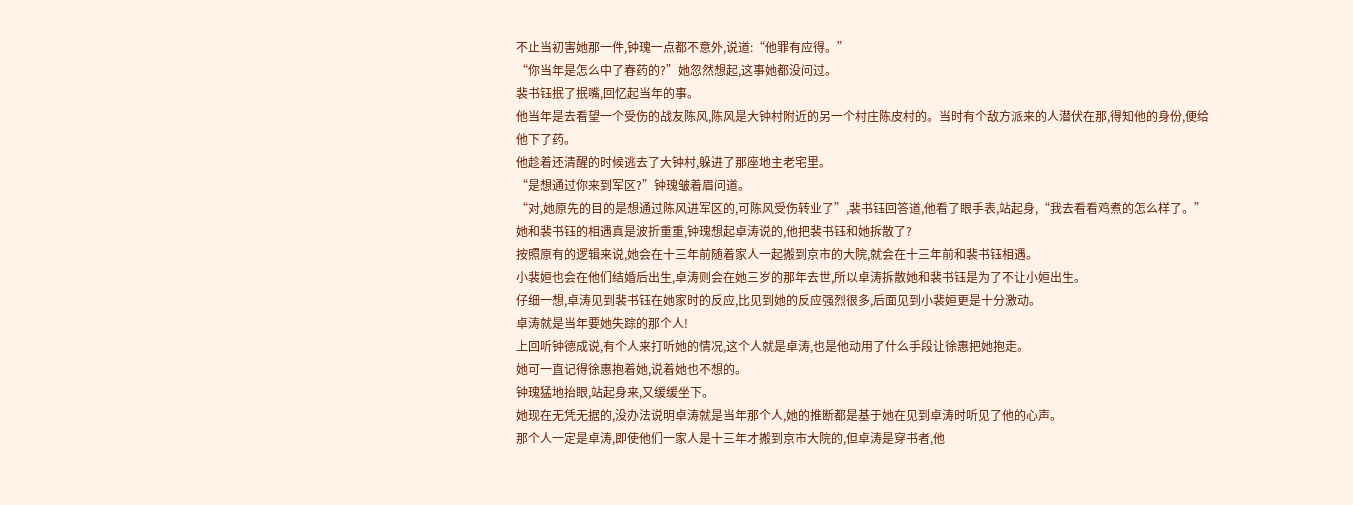不止当初害她那一件,钟瑰一点都不意外,说道:“他罪有应得。”
“你当年是怎么中了春药的?”她忽然想起,这事她都没问过。
裴书钰抿了抿嘴,回忆起当年的事。
他当年是去看望一个受伤的战友陈风,陈风是大钟村附近的另一个村庄陈皮村的。当时有个敌方派来的人潜伏在那,得知他的身份,便给他下了药。
他趁着还清醒的时候逃去了大钟村,躲进了那座地主老宅里。
“是想通过你来到军区?”钟瑰皱着眉问道。
“对,她原先的目的是想通过陈风进军区的,可陈风受伤转业了”,裴书钰回答道,他看了眼手表,站起身,“我去看看鸡煮的怎么样了。”
她和裴书钰的相遇真是波折重重,钟瑰想起卓涛说的,他把裴书钰和她拆散了?
按照原有的逻辑来说,她会在十三年前随着家人一起搬到京市的大院,就会在十三年前和裴书钰相遇。
小裴姮也会在他们结婚后出生,卓涛则会在她三岁的那年去世,所以卓涛拆散她和裴书钰是为了不让小姮出生。
仔细一想,卓涛见到裴书钰在她家时的反应,比见到她的反应强烈很多,后面见到小裴姮更是十分激动。
卓涛就是当年要她失踪的那个人!
上回听钟德成说,有个人来打听她的情况,这个人就是卓涛,也是他动用了什么手段让徐惠把她抱走。
她可一直记得徐惠抱着她,说着她也不想的。
钟瑰猛地抬眼,站起身来,又缓缓坐下。
她现在无凭无据的,没办法说明卓涛就是当年那个人,她的推断都是基于她在见到卓涛时听见了他的心声。
那个人一定是卓涛,即使他们一家人是十三年才搬到京市大院的,但卓涛是穿书者,他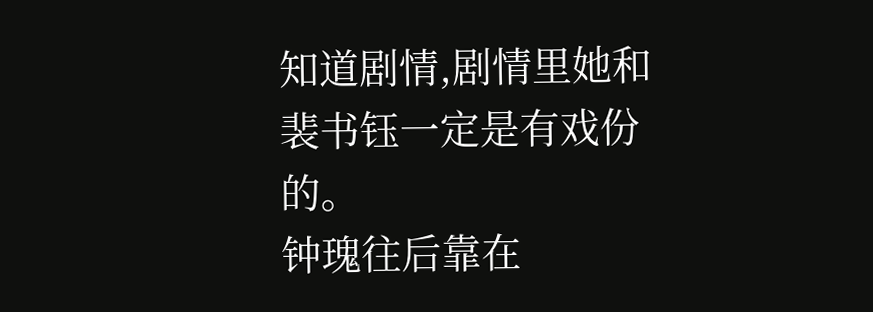知道剧情,剧情里她和裴书钰一定是有戏份的。
钟瑰往后靠在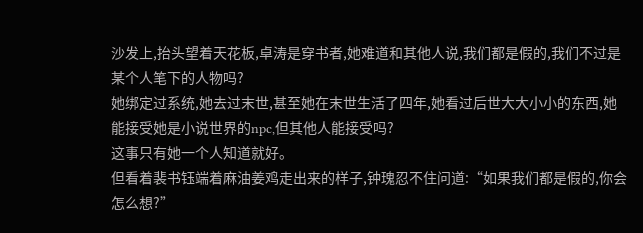沙发上,抬头望着天花板,卓涛是穿书者,她难道和其他人说,我们都是假的,我们不过是某个人笔下的人物吗?
她绑定过系统,她去过末世,甚至她在末世生活了四年,她看过后世大大小小的东西,她能接受她是小说世界的npc,但其他人能接受吗?
这事只有她一个人知道就好。
但看着裴书钰端着麻油姜鸡走出来的样子,钟瑰忍不住问道:“如果我们都是假的,你会怎么想?”